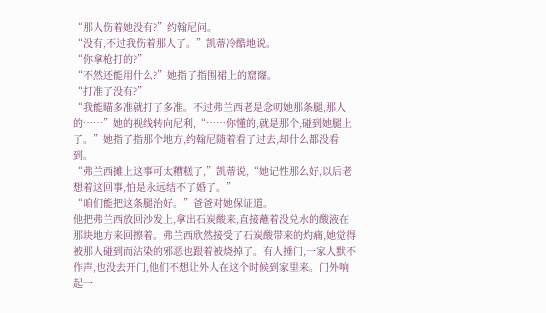“那人伤着她没有?”约翰尼问。
“没有,不过我伤着那人了。”凯蒂冷酷地说。
“你拿枪打的?”
“不然还能用什么?”她指了指围裙上的窟窿。
“打准了没有?”
“我能瞄多准就打了多准。不过弗兰西老是念叨她那条腿,那人的……”她的视线转向尼利,“……你懂的,就是那个,碰到她腿上了。”她指了指那个地方,约翰尼随着看了过去,却什么都没看到。
“弗兰西摊上这事可太糟糕了,”凯蒂说,“她记性那么好,以后老想着这回事,怕是永远结不了婚了。”
“咱们能把这条腿治好。”爸爸对她保证道。
他把弗兰西放回沙发上,拿出石炭酸来,直接蘸着没兑水的酸液在那块地方来回擦着。弗兰西欣然接受了石炭酸带来的灼痛,她觉得被那人碰到而沾染的邪恶也跟着被烧掉了。有人捶门,一家人默不作声,也没去开门,他们不想让外人在这个时候到家里来。门外响起一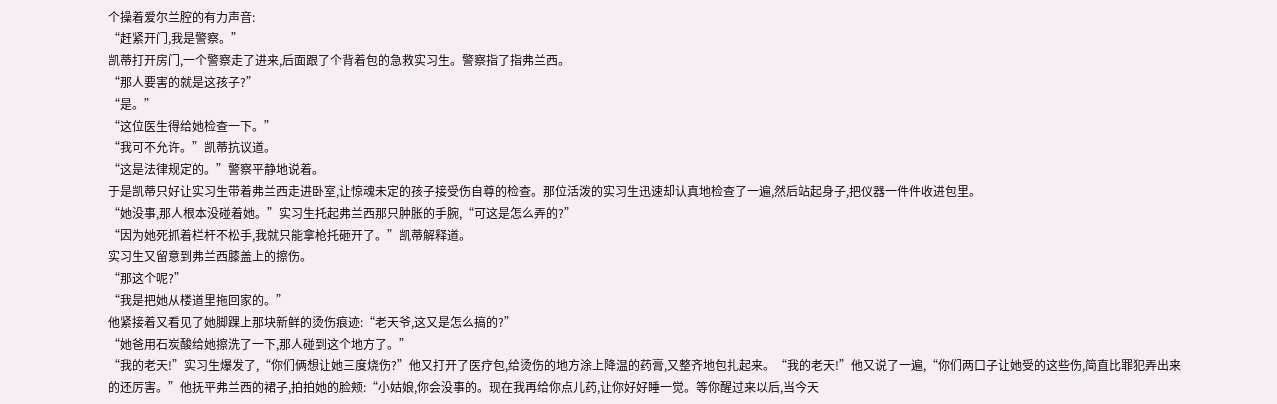个操着爱尔兰腔的有力声音:
“赶紧开门,我是警察。”
凯蒂打开房门,一个警察走了进来,后面跟了个背着包的急救实习生。警察指了指弗兰西。
“那人要害的就是这孩子?”
“是。”
“这位医生得给她检查一下。”
“我可不允许。”凯蒂抗议道。
“这是法律规定的。”警察平静地说着。
于是凯蒂只好让实习生带着弗兰西走进卧室,让惊魂未定的孩子接受伤自尊的检查。那位活泼的实习生迅速却认真地检查了一遍,然后站起身子,把仪器一件件收进包里。
“她没事,那人根本没碰着她。”实习生托起弗兰西那只肿胀的手腕,“可这是怎么弄的?”
“因为她死抓着栏杆不松手,我就只能拿枪托砸开了。”凯蒂解释道。
实习生又留意到弗兰西膝盖上的擦伤。
“那这个呢?”
“我是把她从楼道里拖回家的。”
他紧接着又看见了她脚踝上那块新鲜的烫伤痕迹:“老天爷,这又是怎么搞的?”
“她爸用石炭酸给她擦洗了一下,那人碰到这个地方了。”
“我的老天!”实习生爆发了,“你们俩想让她三度烧伤?”他又打开了医疗包,给烫伤的地方涂上降温的药膏,又整齐地包扎起来。“我的老天!”他又说了一遍,“你们两口子让她受的这些伤,简直比罪犯弄出来的还厉害。”他抚平弗兰西的裙子,拍拍她的脸颊:“小姑娘,你会没事的。现在我再给你点儿药,让你好好睡一觉。等你醒过来以后,当今天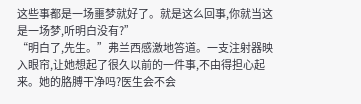这些事都是一场噩梦就好了。就是这么回事,你就当这是一场梦,听明白没有?”
“明白了,先生。”弗兰西感激地答道。一支注射器映入眼帘,让她想起了很久以前的一件事,不由得担心起来。她的胳膊干净吗?医生会不会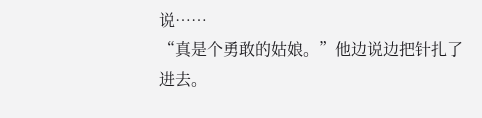说……
“真是个勇敢的姑娘。”他边说边把针扎了进去。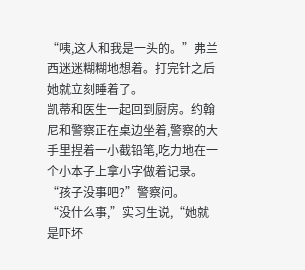“咦,这人和我是一头的。”弗兰西迷迷糊糊地想着。打完针之后她就立刻睡着了。
凯蒂和医生一起回到厨房。约翰尼和警察正在桌边坐着,警察的大手里捏着一小截铅笔,吃力地在一个小本子上拿小字做着记录。
“孩子没事吧?”警察问。
“没什么事,”实习生说,“她就是吓坏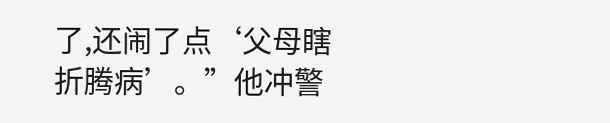了,还闹了点‘父母瞎折腾病’。”他冲警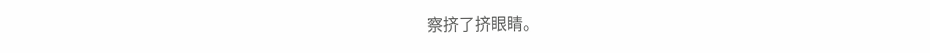察挤了挤眼睛。